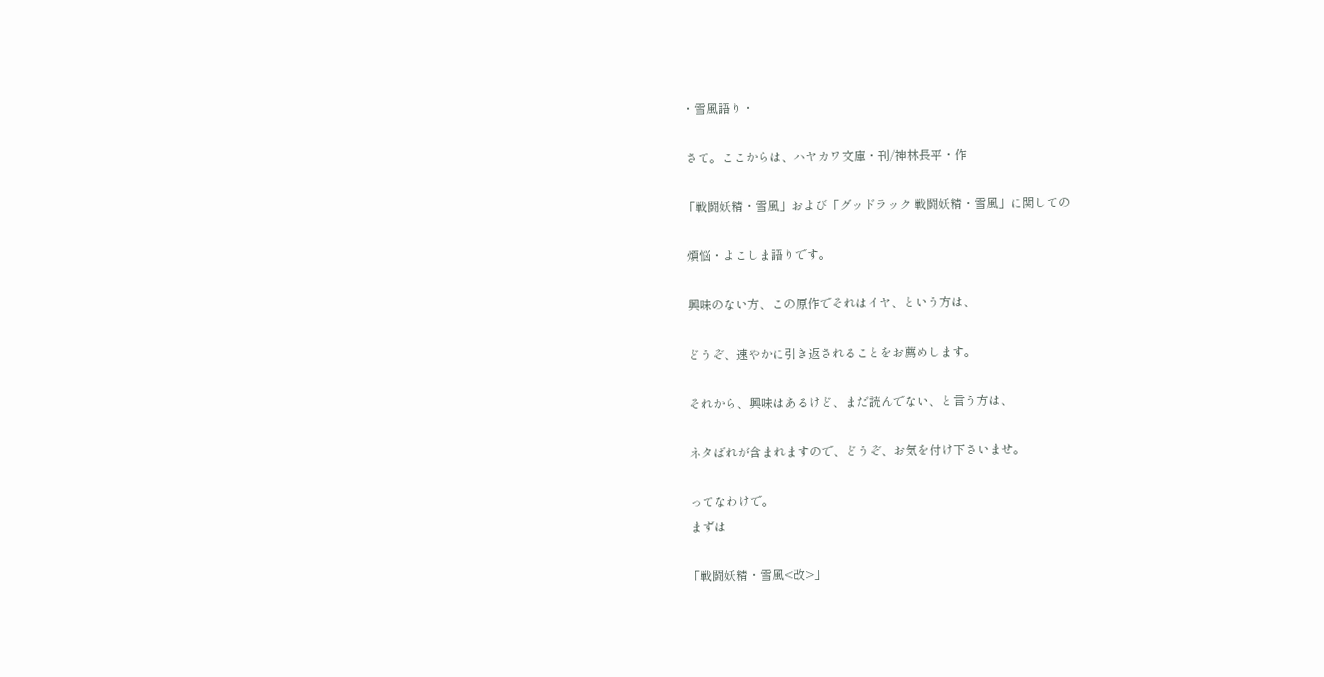・雪風語り・

 さて。ここからは、ハヤカワ文庫・刊/神林長平・作

「戦闘妖精・雪風」および「グッドラック 戦闘妖精・雪風」に関しての

 煩悩・よこしま語りです。

 興味のない方、この原作でそれはイヤ、という方は、

 どうぞ、速やかに引き返されることをお薦めします。

 それから、興味はあるけど、まだ読んでない、と言う方は、

 ネタばれが含まれますので、どうぞ、お気を付け下さいませ。

 ってなわけで。
 まずは

「戦闘妖精・雪風<改>」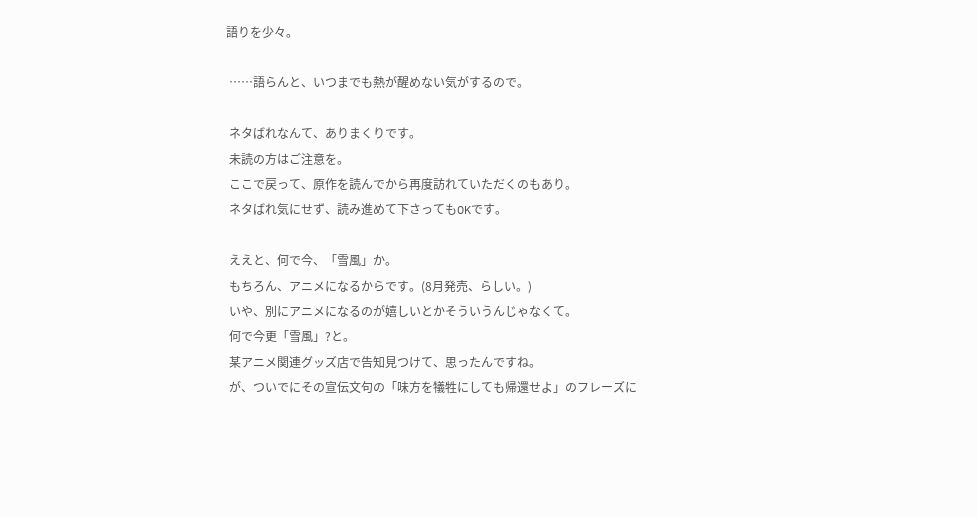語りを少々。

 ……語らんと、いつまでも熱が醒めない気がするので。

 ネタばれなんて、ありまくりです。
 未読の方はご注意を。
 ここで戻って、原作を読んでから再度訪れていただくのもあり。
 ネタばれ気にせず、読み進めて下さってもOKです。

 ええと、何で今、「雪風」か。
 もちろん、アニメになるからです。(8月発売、らしい。)
 いや、別にアニメになるのが嬉しいとかそういうんじゃなくて。
 何で今更「雪風」?と。
 某アニメ関連グッズ店で告知見つけて、思ったんですね。
 が、ついでにその宣伝文句の「味方を犠牲にしても帰還せよ」のフレーズに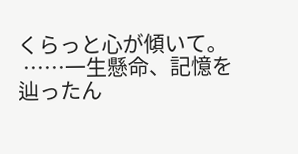くらっと心が傾いて。
 ……一生懸命、記憶を辿ったん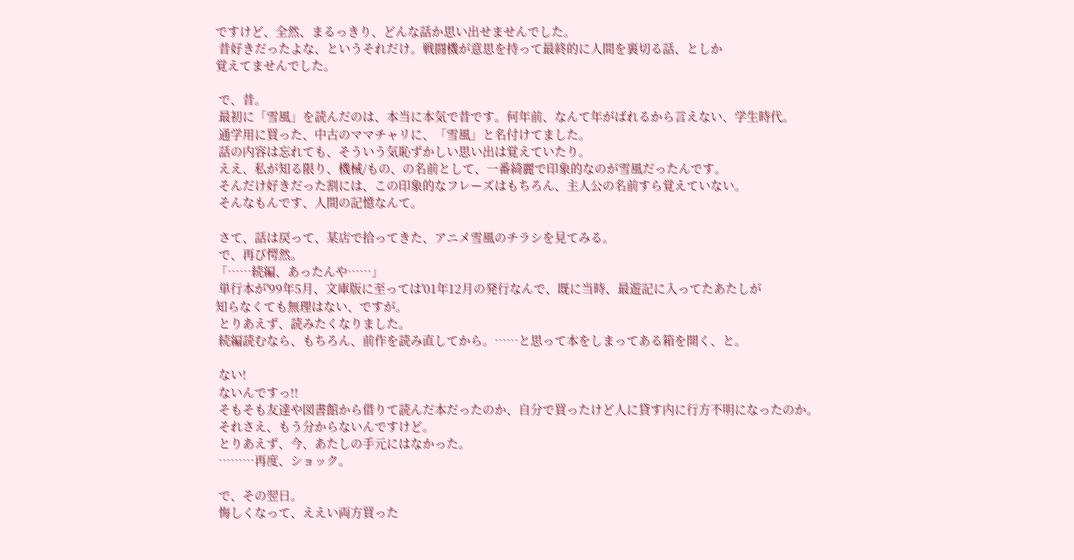ですけど、全然、まるっきり、どんな話か思い出せませんでした。
 昔好きだったよな、というそれだけ。戦闘機が意思を持って最終的に人間を裏切る話、としか
覚えてませんでした。

 で、昔。
 最初に「雪風」を読んだのは、本当に本気で昔です。何年前、なんて年がばれるから言えない、学生時代。
 通学用に買った、中古のママチャリに、「雪風」と名付けてました。
 話の内容は忘れても、そういう気恥ずかしい思い出は覚えていたり。
 ええ、私が知る限り、機械/もの、の名前として、一番綺麗で印象的なのが雪風だったんです。
 そんだけ好きだった割には、この印象的なフレーズはもちろん、主人公の名前すら覚えていない。
 そんなもんです、人間の記憶なんて。

 さて、話は戻って、某店で拾ってきた、アニメ雪風のチラシを見てみる。
 で、再び愕然。
「……続編、あったんや……」
 単行本が'99年5月、文庫版に至っては'01年12月の発行なんで、既に当時、最遊記に入ってたあたしが
知らなくても無理はない、ですが。
 とりあえず、読みたくなりました。
 続編読むなら、もちろん、前作を読み直してから。……と思って本をしまってある箱を開く、と。

 ない!
 ないんですっ!!
 そもそも友達や図書館から借りて読んだ本だったのか、自分で買ったけど人に貸す内に行方不明になったのか。
 それさえ、もう分からないんですけど。
 とりあえず、今、あたしの手元にはなかった。
 ………再度、ショック。

 で、その翌日。
 悔しくなって、ええい両方買った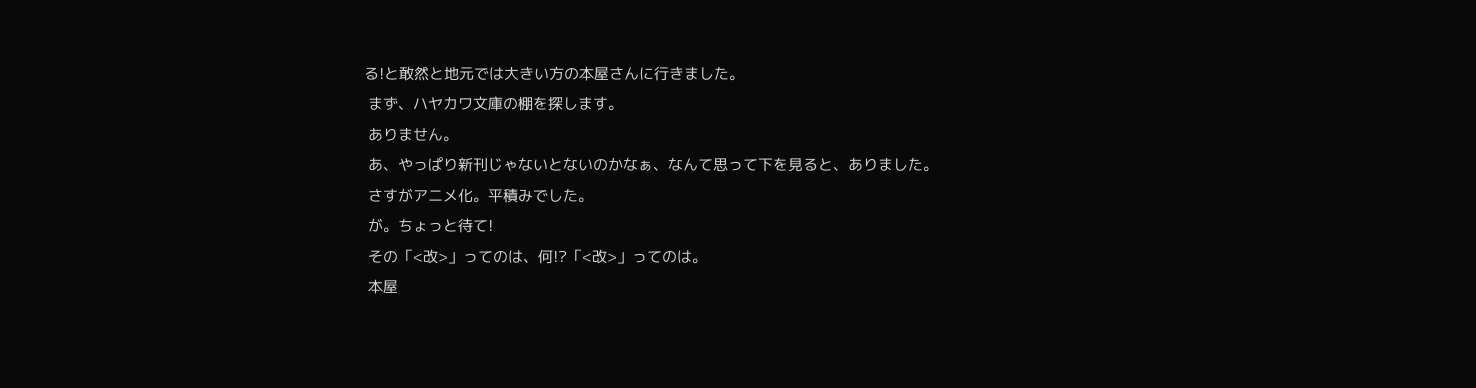る!と敢然と地元では大きい方の本屋さんに行きました。
 まず、ハヤカワ文庫の棚を探します。
 ありません。
 あ、やっぱり新刊じゃないとないのかなぁ、なんて思って下を見ると、ありました。
 さすがアニメ化。平積みでした。
 が。ちょっと待て!
 その「<改>」ってのは、何!?「<改>」ってのは。
 本屋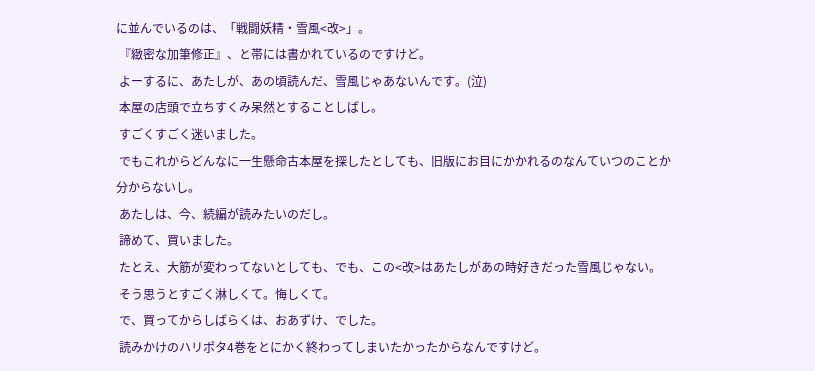に並んでいるのは、「戦闘妖精・雪風<改>」。
 『緻密な加筆修正』、と帯には書かれているのですけど。
 よーするに、あたしが、あの頃読んだ、雪風じゃあないんです。(泣)
 本屋の店頭で立ちすくみ呆然とすることしばし。
 すごくすごく迷いました。
 でもこれからどんなに一生懸命古本屋を探したとしても、旧版にお目にかかれるのなんていつのことか
分からないし。
 あたしは、今、続編が読みたいのだし。
 諦めて、買いました。
 たとえ、大筋が変わってないとしても、でも、この<改>はあたしがあの時好きだった雪風じゃない。
 そう思うとすごく淋しくて。悔しくて。
 で、買ってからしばらくは、おあずけ、でした。
 読みかけのハリポタ4巻をとにかく終わってしまいたかったからなんですけど。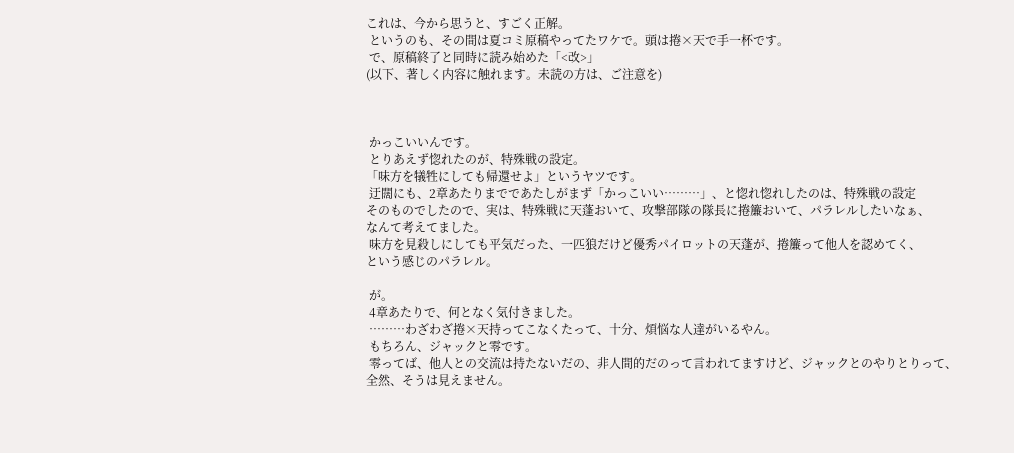これは、今から思うと、すごく正解。
 というのも、その間は夏コミ原稿やってたワケで。頭は捲×天で手一杯です。
 で、原稿終了と同時に読み始めた「<改>」
(以下、著しく内容に触れます。未読の方は、ご注意を)



 かっこいいんです。
 とりあえず惚れたのが、特殊戦の設定。
「味方を犠牲にしても帰還せよ」というヤツです。
 迂闊にも、2章あたりまでであたしがまず「かっこいい………」、と惚れ惚れしたのは、特殊戦の設定
そのものでしたので、実は、特殊戦に天蓬おいて、攻撃部隊の隊長に捲簾おいて、パラレルしたいなぁ、
なんて考えてました。
 味方を見殺しにしても平気だった、一匹狼だけど優秀パイロットの天蓬が、捲簾って他人を認めてく、
という感じのパラレル。

 が。
 4章あたりで、何となく気付きました。
 ………わざわざ捲×天持ってこなくたって、十分、煩悩な人達がいるやん。
 もちろん、ジャックと零です。
 零ってば、他人との交流は持たないだの、非人間的だのって言われてますけど、ジャックとのやりとりって、
全然、そうは見えません。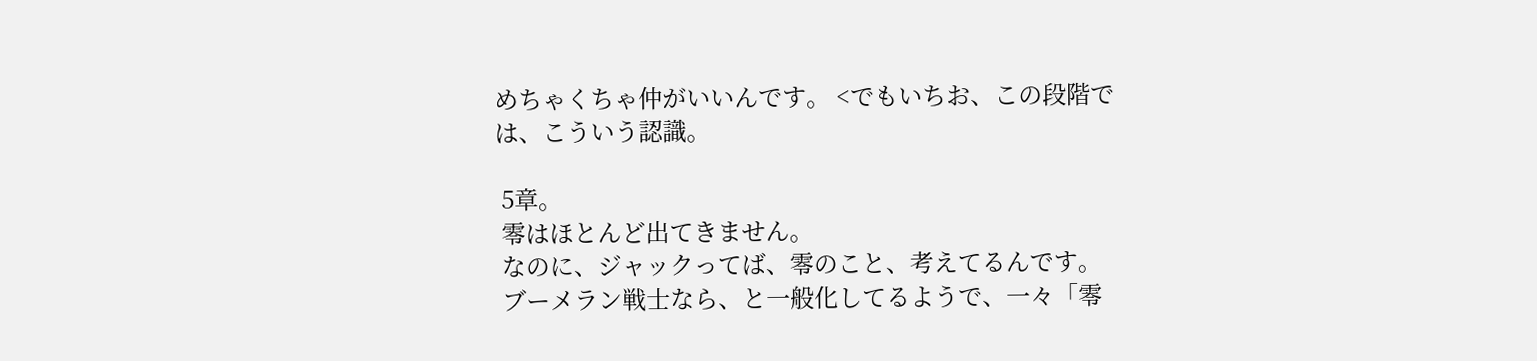めちゃくちゃ仲がいいんです。 <でもいちお、この段階では、こういう認識。

 5章。
 零はほとんど出てきません。
 なのに、ジャックってば、零のこと、考えてるんです。
 ブーメラン戦士なら、と一般化してるようで、一々「零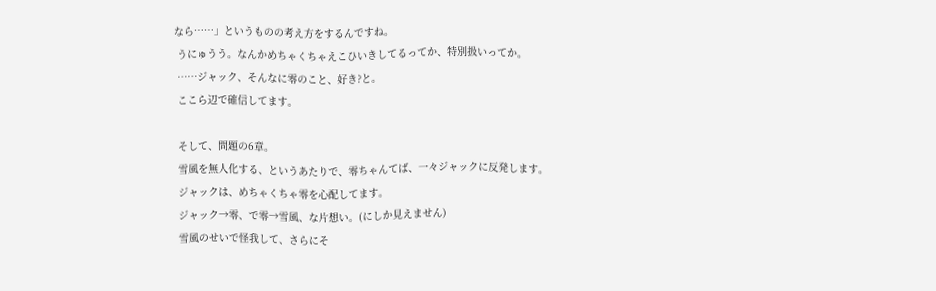なら……」というものの考え方をするんですね。
 うにゅうう。なんかめちゃくちゃえこひいきしてるってか、特別扱いってか。
 ……ジャック、そんなに零のこと、好き?と。
 ここら辺で確信してます。

 そして、問題の6章。
 雪風を無人化する、というあたりで、零ちゃんてば、一々ジャックに反発します。
 ジャックは、めちゃくちゃ零を心配してます。
 ジャック→零、で零→雪風、な片想い。(にしか見えません)
 雪風のせいで怪我して、さらにそ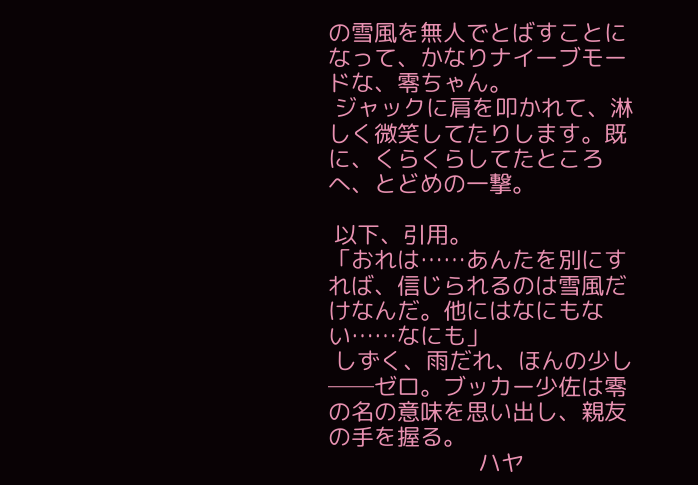の雪風を無人でとばすことになって、かなりナイーブモードな、零ちゃん。
 ジャックに肩を叩かれて、淋しく微笑してたりします。既に、くらくらしてたところへ、とどめの一撃。

 以下、引用。
「おれは……あんたを別にすれば、信じられるのは雪風だけなんだ。他にはなにもない……なにも」
 しずく、雨だれ、ほんの少し──ゼロ。ブッカー少佐は零の名の意味を思い出し、親友の手を握る。
                         ハヤ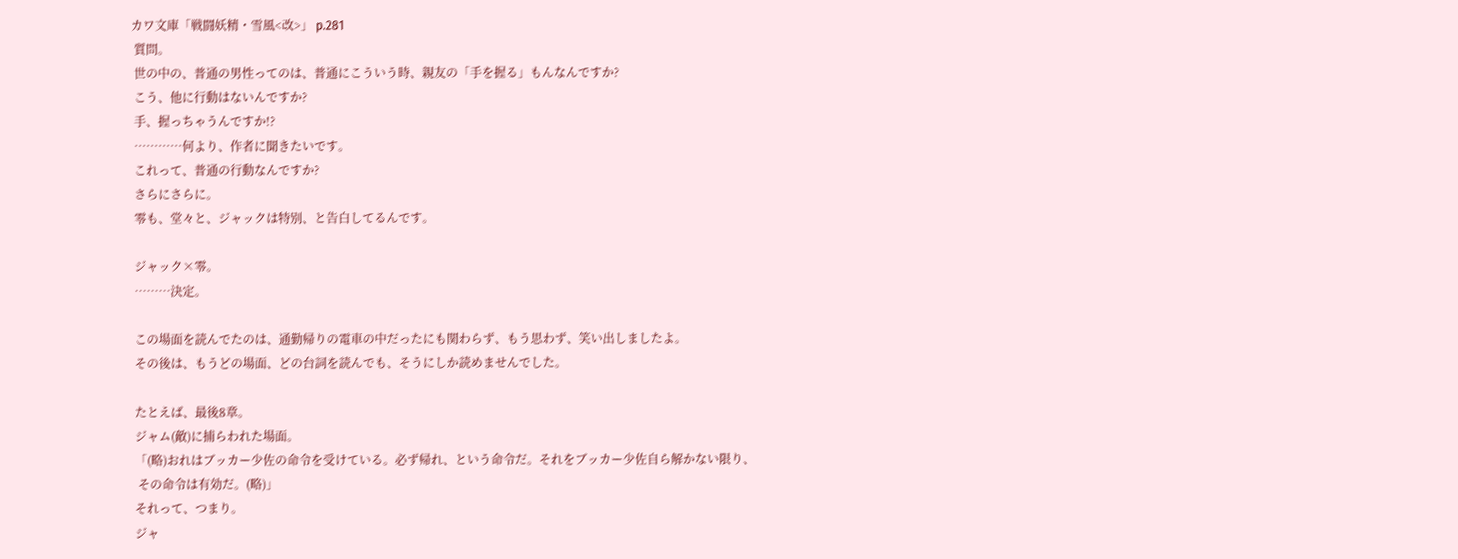カワ文庫「戦闘妖精・雪風<改>」 p.281
 質問。
 世の中の、普通の男性ってのは、普通にこういう時、親友の「手を握る」もんなんですか?
 こう、他に行動はないんですか?
 手、握っちゃうんですか!?
 …………何より、作者に聞きたいです。
 これって、普通の行動なんですか?
 さらにさらに。
 零も、堂々と、ジャックは特別、と告白してるんです。

 ジャック×零。
 ………決定。

 この場面を読んでたのは、通勤帰りの電車の中だったにも関わらず、もう思わず、笑い出しましたよ。
 その後は、もうどの場面、どの台詞を読んでも、そうにしか読めませんでした。

 たとえば、最後8章。
 ジャム(敵)に捕らわれた場面。
 「(略)おれはブッカー少佐の命令を受けている。必ず帰れ、という命令だ。それをブッカー少佐自ら解かない限り、
  その命令は有効だ。(略)」
 それって、つまり。
 ジャ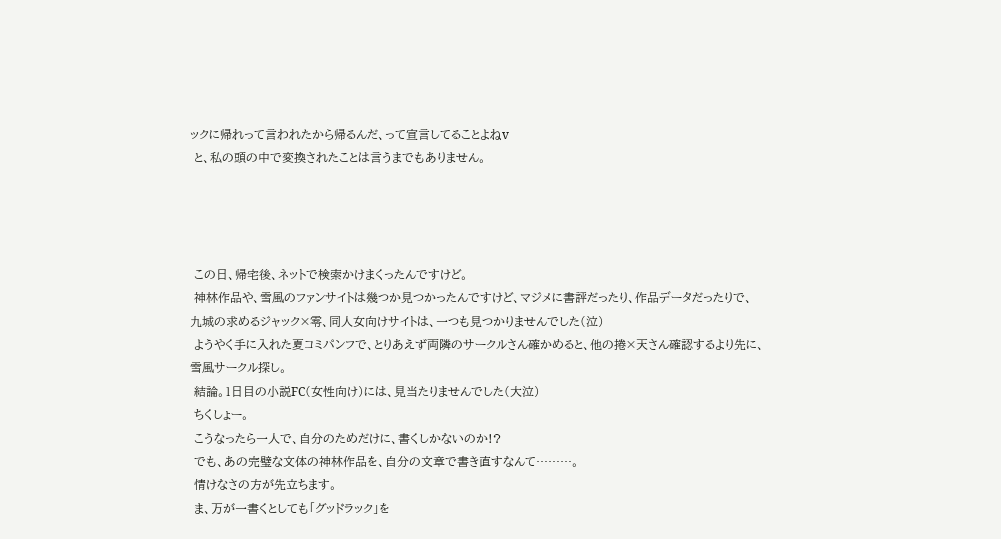ックに帰れって言われたから帰るんだ、って宣言してることよねv
 と、私の頭の中で変換されたことは言うまでもありません。




 この日、帰宅後、ネットで検索かけまくったんですけど。
 神林作品や、雪風のファンサイトは幾つか見つかったんですけど、マジメに書評だったり、作品データだったりで、
九城の求めるジャック×零、同人女向けサイトは、一つも見つかりませんでした(泣)
 ようやく手に入れた夏コミパンフで、とりあえず両隣のサークルさん確かめると、他の捲×天さん確認するより先に、
雪風サークル探し。
 結論。1日目の小説FC(女性向け)には、見当たりませんでした(大泣)
 ちくしょー。
 こうなったら一人で、自分のためだけに、書くしかないのか!?
 でも、あの完璧な文体の神林作品を、自分の文章で書き直すなんて………。
 情けなさの方が先立ちます。
 ま、万が一書くとしても「グッドラック」を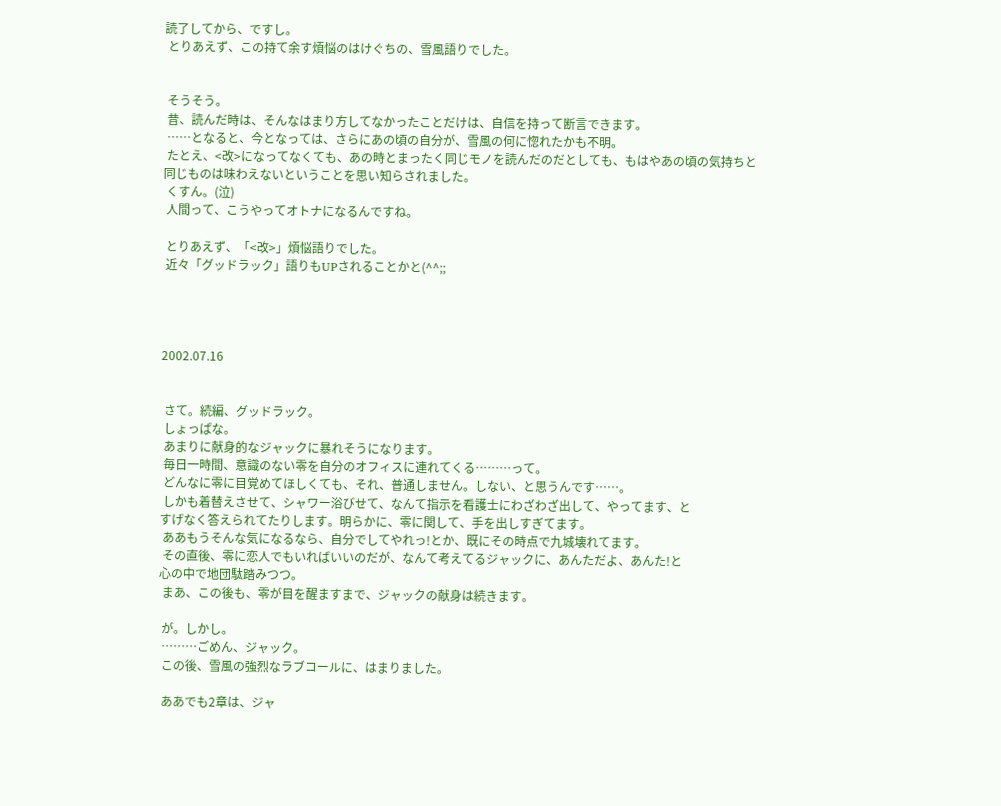読了してから、ですし。
 とりあえず、この持て余す煩悩のはけぐちの、雪風語りでした。


 そうそう。
 昔、読んだ時は、そんなはまり方してなかったことだけは、自信を持って断言できます。
 ……となると、今となっては、さらにあの頃の自分が、雪風の何に惚れたかも不明。
 たとえ、<改>になってなくても、あの時とまったく同じモノを読んだのだとしても、もはやあの頃の気持ちと
同じものは味わえないということを思い知らされました。
 くすん。(泣)
 人間って、こうやってオトナになるんですね。

 とりあえず、「<改>」煩悩語りでした。
 近々「グッドラック」語りもUPされることかと(^^;;




2002.07.16


 さて。続編、グッドラック。
 しょっぱな。
 あまりに献身的なジャックに暴れそうになります。
 毎日一時間、意識のない零を自分のオフィスに連れてくる………って。
 どんなに零に目覚めてほしくても、それ、普通しません。しない、と思うんです……。
 しかも着替えさせて、シャワー浴びせて、なんて指示を看護士にわざわざ出して、やってます、と
すげなく答えられてたりします。明らかに、零に関して、手を出しすぎてます。
 ああもうそんな気になるなら、自分でしてやれっ!とか、既にその時点で九城壊れてます。
 その直後、零に恋人でもいればいいのだが、なんて考えてるジャックに、あんただよ、あんた!と
心の中で地団駄踏みつつ。
 まあ、この後も、零が目を醒ますまで、ジャックの献身は続きます。

 が。しかし。
 ………ごめん、ジャック。
 この後、雪風の強烈なラブコールに、はまりました。

 ああでも2章は、ジャ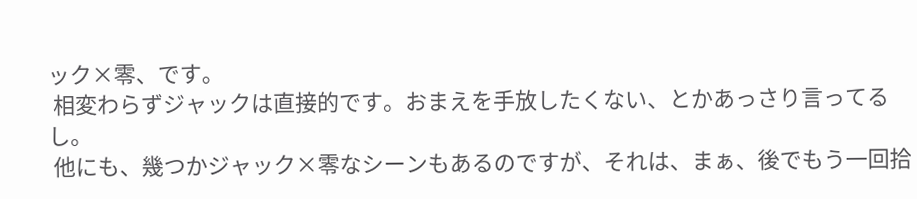ック×零、です。
 相変わらずジャックは直接的です。おまえを手放したくない、とかあっさり言ってるし。
 他にも、幾つかジャック×零なシーンもあるのですが、それは、まぁ、後でもう一回拾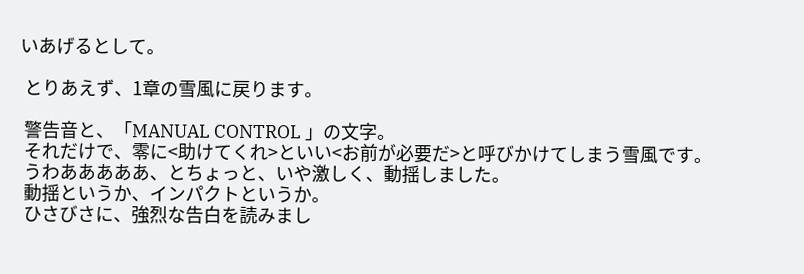いあげるとして。

 とりあえず、1章の雪風に戻ります。

 警告音と、「MANUAL CONTROL 」の文字。
 それだけで、零に<助けてくれ>といい<お前が必要だ>と呼びかけてしまう雪風です。
 うわあああああ、とちょっと、いや激しく、動揺しました。
 動揺というか、インパクトというか。
 ひさびさに、強烈な告白を読みまし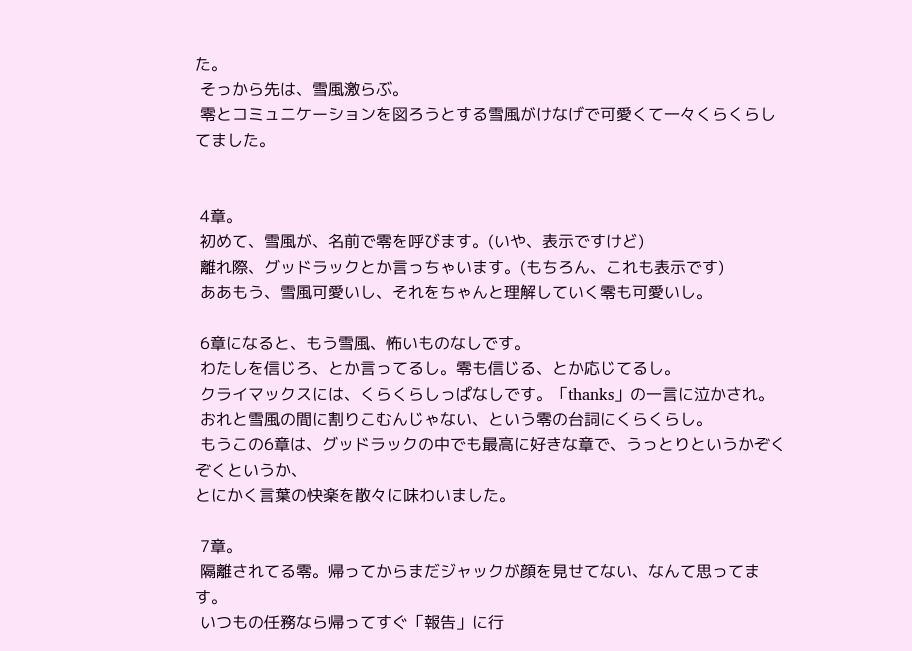た。
 そっから先は、雪風激らぶ。
 零とコミュニケーションを図ろうとする雪風がけなげで可愛くて一々くらくらしてました。


 4章。
 初めて、雪風が、名前で零を呼びます。(いや、表示ですけど)
 離れ際、グッドラックとか言っちゃいます。(もちろん、これも表示です)
 ああもう、雪風可愛いし、それをちゃんと理解していく零も可愛いし。

 6章になると、もう雪風、怖いものなしです。
 わたしを信じろ、とか言ってるし。零も信じる、とか応じてるし。
 クライマックスには、くらくらしっぱなしです。「thanks」の一言に泣かされ。
 おれと雪風の間に割りこむんじゃない、という零の台詞にくらくらし。
 もうこの6章は、グッドラックの中でも最高に好きな章で、うっとりというかぞくぞくというか、
とにかく言葉の快楽を散々に味わいました。

 7章。
 隔離されてる零。帰ってからまだジャックが顔を見せてない、なんて思ってます。
 いつもの任務なら帰ってすぐ「報告」に行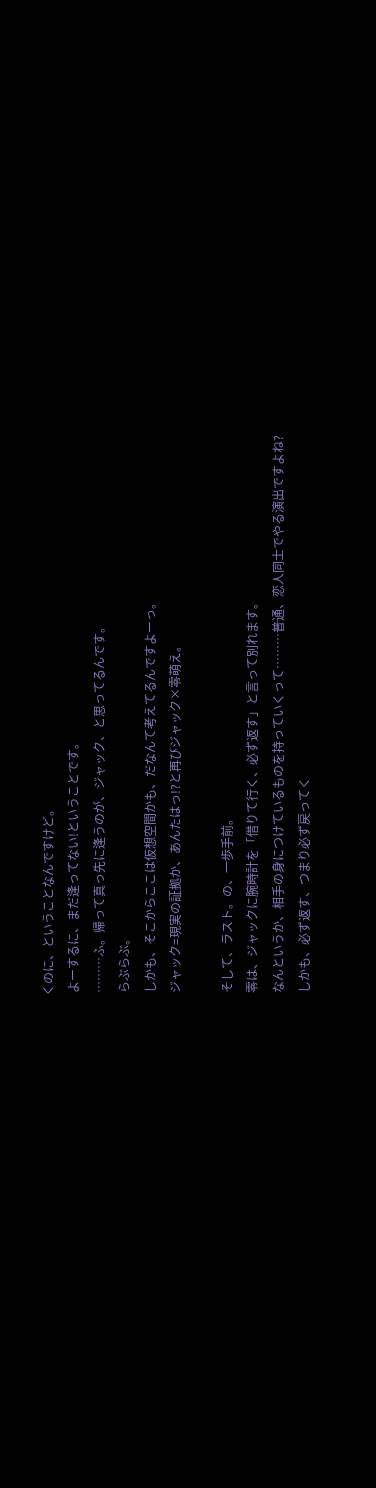くのに、ということなんですけど。
 よーするに、まだ逢ってない!ということです。
 ………ふ。帰って真っ先に逢うのが、ジャック、と思ってるんです。
 らぶらぶ。
 しかも、そこからここは仮想空間かも、だなんて考えてるんですよーっ。
 ジャック=現実の証拠か、あんたはっ!?と再びジャック×零萌え。

 そして、ラスト。の、一歩手前。
 零は、ジャックに腕時計を「借りて行く、必ず返す」と言って別れます。
 なんというか、相手の身につけているものを持っていくって………普通、恋人同士でやる演出ですよね?
 しかも、必ず返す、つまり必ず戻ってく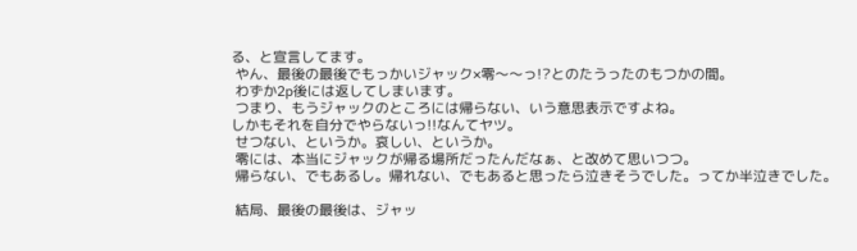る、と宣言してます。
 やん、最後の最後でもっかいジャック×零〜〜っ!?とのたうったのもつかの間。
 わずか2p後には返してしまいます。
 つまり、もうジャックのところには帰らない、いう意思表示ですよね。
しかもそれを自分でやらないっ!!なんてヤツ。
 せつない、というか。哀しい、というか。
 零には、本当にジャックが帰る場所だったんだなぁ、と改めて思いつつ。
 帰らない、でもあるし。帰れない、でもあると思ったら泣きそうでした。ってか半泣きでした。

 結局、最後の最後は、ジャッ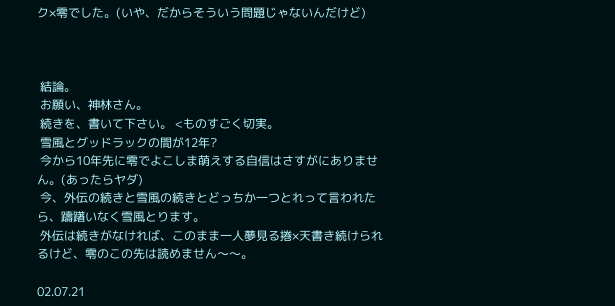ク×零でした。(いや、だからそういう問題じゃないんだけど)



 結論。
 お願い、神林さん。
 続きを、書いて下さい。 <ものすごく切実。
 雪風とグッドラックの間が12年?
 今から10年先に零でよこしま萌えする自信はさすがにありません。(あったらヤダ)
 今、外伝の続きと雪風の続きとどっちか一つとれって言われたら、躊躇いなく雪風とります。
 外伝は続きがなければ、このまま一人夢見る捲×天書き続けられるけど、零のこの先は読めません〜〜。

02.07.21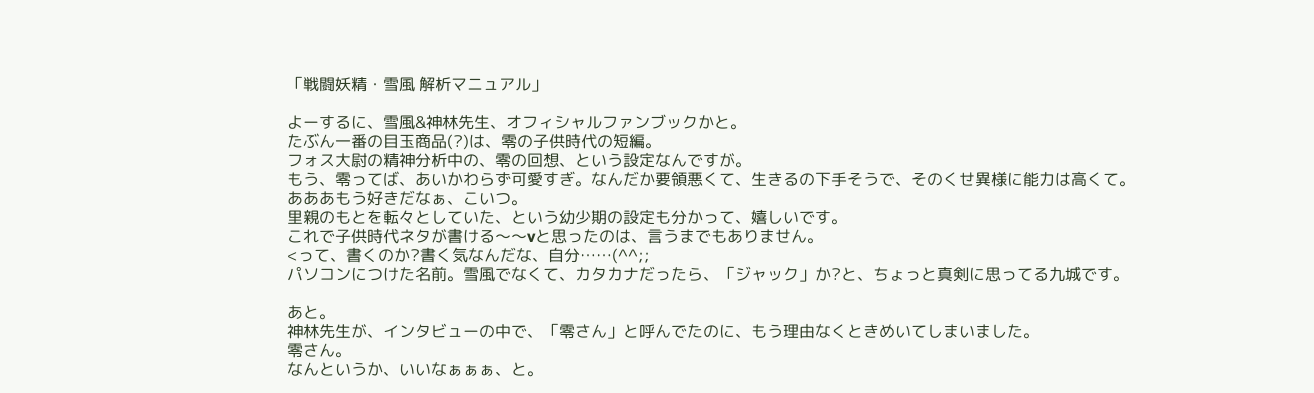「戦闘妖精・雪風 解析マニュアル」

よーするに、雪風&神林先生、オフィシャルファンブックかと。
たぶん一番の目玉商品(?)は、零の子供時代の短編。
フォス大尉の精神分析中の、零の回想、という設定なんですが。
もう、零ってば、あいかわらず可愛すぎ。なんだか要領悪くて、生きるの下手そうで、そのくせ異様に能力は高くて。
あああもう好きだなぁ、こいつ。
里親のもとを転々としていた、という幼少期の設定も分かって、嬉しいです。
これで子供時代ネタが書ける〜〜vと思ったのは、言うまでもありません。
<って、書くのか?書く気なんだな、自分……(^^;;
パソコンにつけた名前。雪風でなくて、カタカナだったら、「ジャック」か?と、ちょっと真剣に思ってる九城です。

あと。
神林先生が、インタビューの中で、「零さん」と呼んでたのに、もう理由なくときめいてしまいました。
零さん。
なんというか、いいなぁぁぁ、と。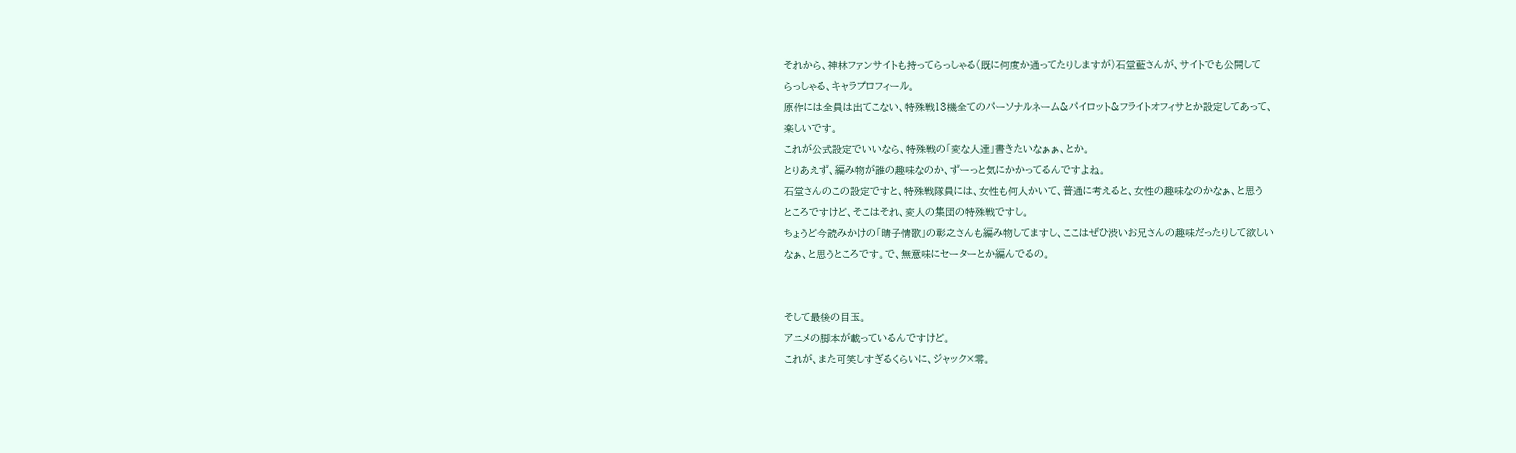それから、神林ファンサイトも持ってらっしゃる(既に何度か通ってたりしますが)石堂藍さんが、サイトでも公開して
らっしゃる、キャラプロフィール。
原作には全員は出てこない、特殊戦13機全てのパーソナルネーム&パイロット&フライトオフィサとか設定してあって、
楽しいです。
これが公式設定でいいなら、特殊戦の「変な人達」書きたいなぁぁ、とか。
とりあえず、編み物が誰の趣味なのか、ずーっと気にかかってるんですよね。
石堂さんのこの設定ですと、特殊戦隊員には、女性も何人かいて、普通に考えると、女性の趣味なのかなぁ、と思う
ところですけど、そこはそれ、変人の集団の特殊戦ですし。
ちょうど今読みかけの「晴子情歌」の彰之さんも編み物してますし、ここはぜひ渋いお兄さんの趣味だったりして欲しい
なぁ、と思うところです。で、無意味にセーターとか編んでるの。


そして最後の目玉。
アニメの脚本が載っているんですけど。
これが、また可笑しすぎるくらいに、ジャック×零。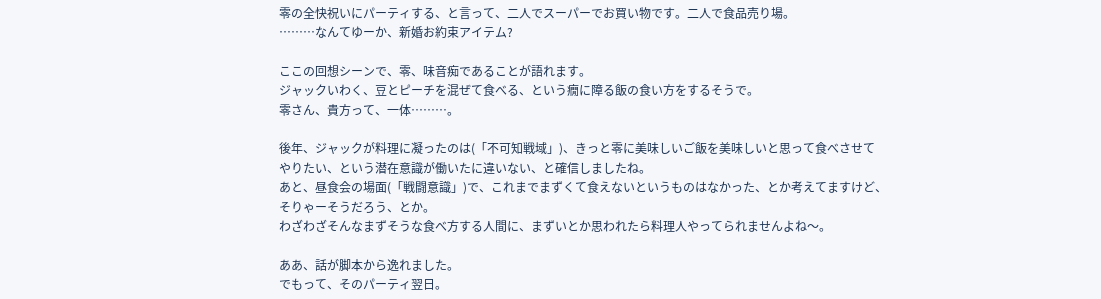零の全快祝いにパーティする、と言って、二人でスーパーでお買い物です。二人で食品売り場。
………なんてゆーか、新婚お約束アイテム?

ここの回想シーンで、零、味音痴であることが語れます。
ジャックいわく、豆とピーチを混ぜて食べる、という癇に障る飯の食い方をするそうで。
零さん、貴方って、一体………。

後年、ジャックが料理に凝ったのは(「不可知戦域」)、きっと零に美味しいご飯を美味しいと思って食べさせて
やりたい、という潜在意識が働いたに違いない、と確信しましたね。
あと、昼食会の場面(「戦闘意識」)で、これまでまずくて食えないというものはなかった、とか考えてますけど、
そりゃーそうだろう、とか。
わざわざそんなまずそうな食べ方する人間に、まずいとか思われたら料理人やってられませんよね〜。

ああ、話が脚本から逸れました。
でもって、そのパーティ翌日。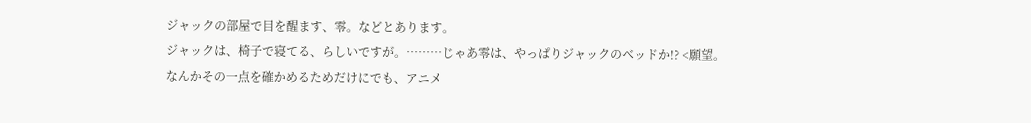ジャックの部屋で目を醒ます、零。などとあります。
ジャックは、椅子で寝てる、らしいですが。………じゃあ零は、やっぱりジャックのベッドか!? <願望。
なんかその一点を確かめるためだけにでも、アニメ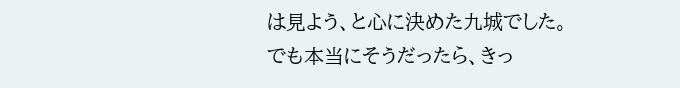は見よう、と心に決めた九城でした。
でも本当にそうだったら、きっ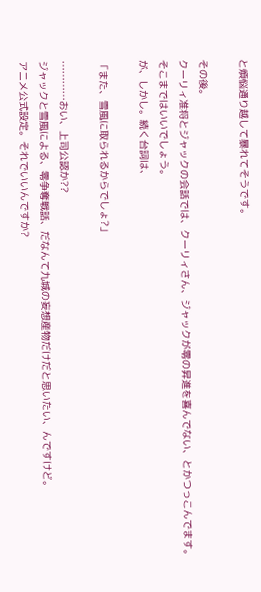と煩悩通り越して暴れてそうです。

その後。
クーリィ准将とジャックの会話では、クーリィさん、ジャックが零の昇進を喜んでない、とかつっこんでます。
そこまではいいでしょう。
が、しかし。続く台詞は、

「また、雪風に取られるからでしょ?」

…………おい、上司公認か??
ジャックと雪風による、零争奪戦話、だなんて九城の妄想産物だけだと思いたい、んですけど。
アニメ公式設定。それでいいんですか?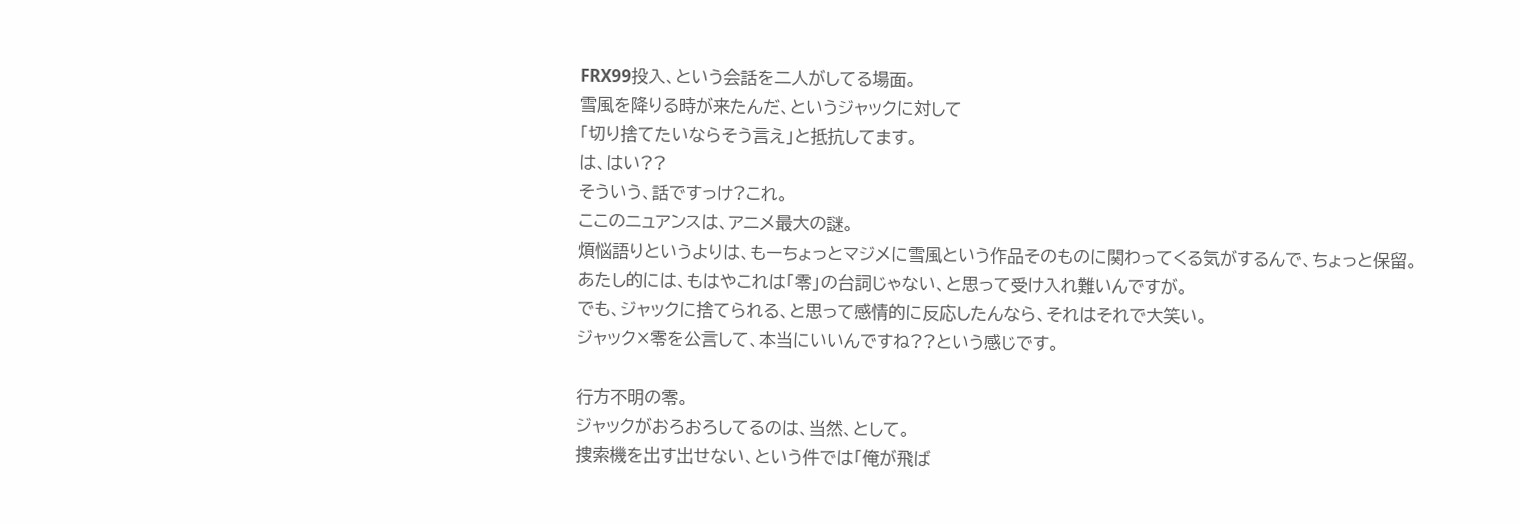FRX99投入、という会話を二人がしてる場面。
雪風を降りる時が来たんだ、というジャックに対して
「切り捨てたいならそう言え」と抵抗してます。
は、はい??
そういう、話ですっけ?これ。
ここのニュアンスは、アニメ最大の謎。
煩悩語りというよりは、もーちょっとマジメに雪風という作品そのものに関わってくる気がするんで、ちょっと保留。
あたし的には、もはやこれは「零」の台詞じゃない、と思って受け入れ難いんですが。
でも、ジャックに捨てられる、と思って感情的に反応したんなら、それはそれで大笑い。
ジャック×零を公言して、本当にいいんですね??という感じです。

行方不明の零。
ジャックがおろおろしてるのは、当然、として。
捜索機を出す出せない、という件では「俺が飛ば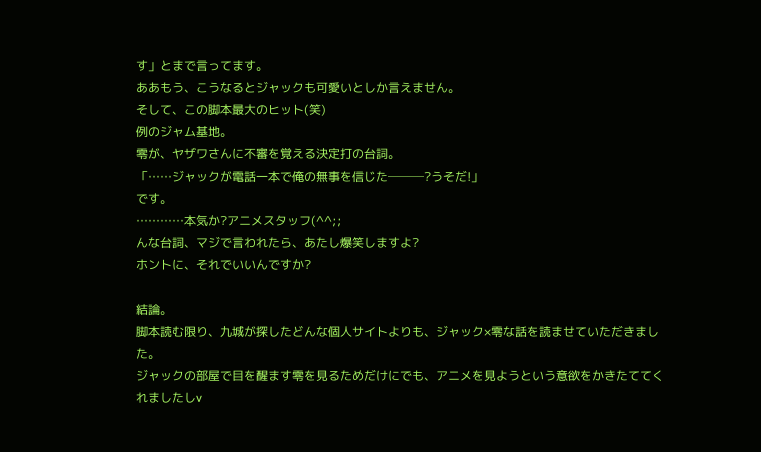す」とまで言ってます。
ああもう、こうなるとジャックも可愛いとしか言えません。
そして、この脚本最大のヒット(笑)
例のジャム基地。
零が、ヤザワさんに不審を覚える決定打の台詞。
「……ジャックが電話一本で俺の無事を信じた───?うそだ!」
です。
…………本気か?アニメスタッフ(^^;;
んな台詞、マジで言われたら、あたし爆笑しますよ?
ホントに、それでいいんですか?

結論。
脚本読む限り、九城が探したどんな個人サイトよりも、ジャック×零な話を読ませていただきました。
ジャックの部屋で目を醒ます零を見るためだけにでも、アニメを見ようという意欲をかきたててくれましたしv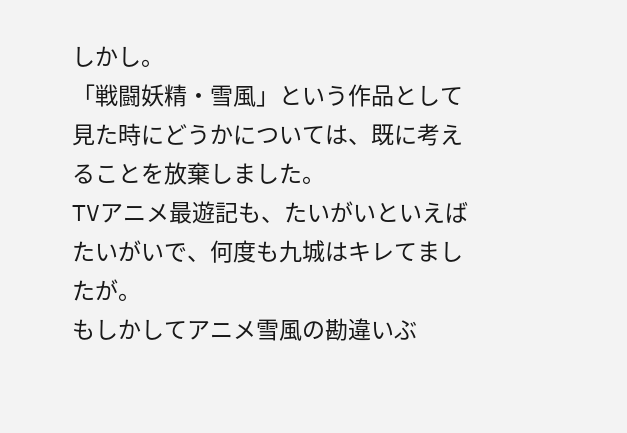しかし。
「戦闘妖精・雪風」という作品として見た時にどうかについては、既に考えることを放棄しました。
TVアニメ最遊記も、たいがいといえばたいがいで、何度も九城はキレてましたが。
もしかしてアニメ雪風の勘違いぶ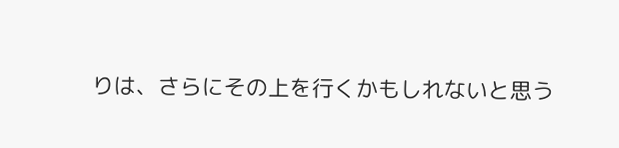りは、さらにその上を行くかもしれないと思う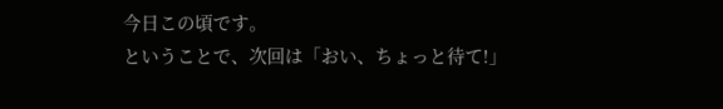今日この頃です。
ということで、次回は「おい、ちょっと待て!」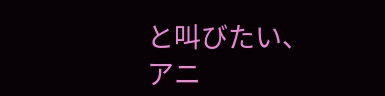と叫びたい、アニ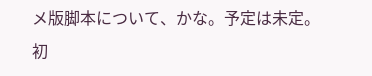メ版脚本について、かな。予定は未定。
初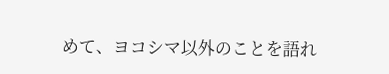めて、ヨコシマ以外のことを語れ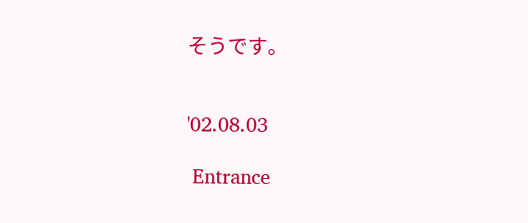そうです。


'02.08.03

 Entrance